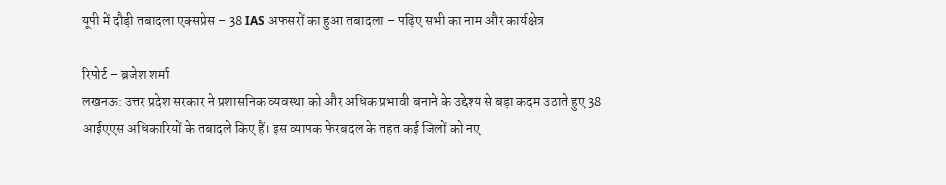यूपी में दौड़ी तबादला एक्सप्रेस – 38 IAS अफसरों का हुआ तबादला – पढ़िए सभी का नाम और कार्यक्षेत्र

रिपोर्ट – ब्रजेश शर्मा
लखनऊ: उत्तर प्रदेश सरकार ने प्रशासनिक व्यवस्था को और अधिक प्रभावी बनाने के उद्देश्य से बड़ा कदम उठाते हुए 38 आईएएस अधिकारियों के तबादले किए हैं। इस व्यापक फेरबदल के तहत कई जिलों को नए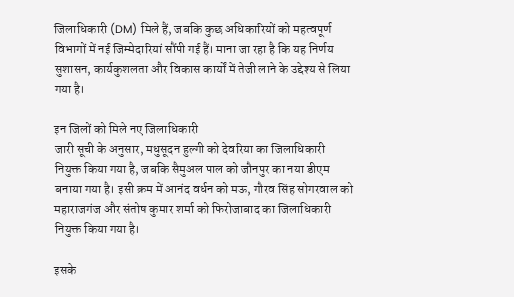जिलाधिकारी (DM) मिले हैं, जबकि कुछ अधिकारियों को महत्वपूर्ण विभागों में नई जिम्मेदारियां सौंपी गई हैं। माना जा रहा है कि यह निर्णय सुशासन, कार्यकुशलता और विकास कार्यों में तेजी लाने के उद्देश्य से लिया गया है।

इन जिलों को मिले नए जिलाधिकारी
जारी सूची के अनुसार, मधुसूदन हुल्गी को देवरिया का जिलाधिकारी नियुक्त किया गया है, जबकि सैमुअल पाल को जौनपुर का नया डीएम बनाया गया है। इसी क्रम में आनंद वर्धन को मऊ, गौरव सिंह सोगरवाल को महाराजगंज और संतोष कुमार शर्मा को फिरोजाबाद का जिलाधिकारी नियुक्त किया गया है।

इसके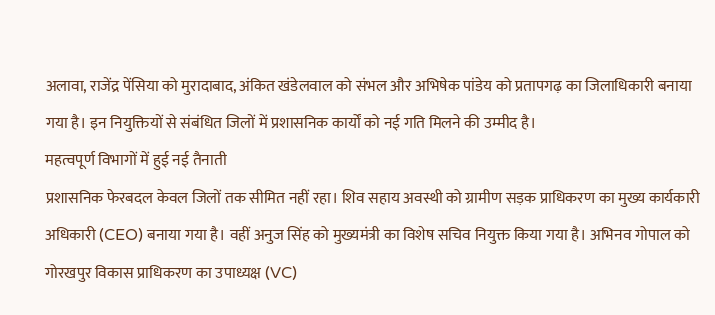अलावा, राजेंद्र पेंसिया को मुरादाबाद, अंकित खंडेलवाल को संभल और अभिषेक पांडेय को प्रतापगढ़ का जिलाधिकारी बनाया गया है। इन नियुक्तियों से संबंधित जिलों में प्रशासनिक कार्यों को नई गति मिलने की उम्मीद है।
महत्वपूर्ण विभागों में हुई नई तैनाती
प्रशासनिक फेरबदल केवल जिलों तक सीमित नहीं रहा। शिव सहाय अवस्थी को ग्रामीण सड़क प्राधिकरण का मुख्य कार्यकारी अधिकारी (CEO) बनाया गया है। वहीं अनुज सिंह को मुख्यमंत्री का विशेष सचिव नियुक्त किया गया है। अभिनव गोपाल को गोरखपुर विकास प्राधिकरण का उपाध्यक्ष (VC)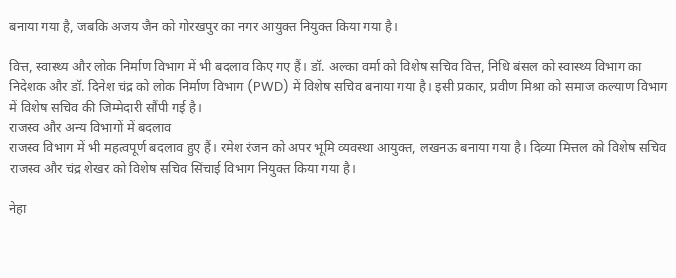बनाया गया है, जबकि अजय जैन को गोरखपुर का नगर आयुक्त नियुक्त किया गया है।

वित्त, स्वास्थ्य और लोक निर्माण विभाग में भी बदलाव किए गए हैं। डॉ. अल्का वर्मा को विशेष सचिव वित्त, निधि बंसल को स्वास्थ्य विभाग का निदेशक और डॉ. दिनेश चंद्र को लोक निर्माण विभाग (PWD) में विशेष सचिव बनाया गया है। इसी प्रकार, प्रवीण मिश्रा को समाज कल्याण विभाग में विशेष सचिव की जिम्मेदारी सौंपी गई है।
राजस्व और अन्य विभागों में बदलाव
राजस्व विभाग में भी महत्वपूर्ण बदलाव हुए हैं। रमेश रंजन को अपर भूमि व्यवस्था आयुक्त, लखनऊ बनाया गया है। दिव्या मित्तल को विशेष सचिव राजस्व और चंद्र शेखर को विशेष सचिव सिंचाई विभाग नियुक्त किया गया है।

नेहा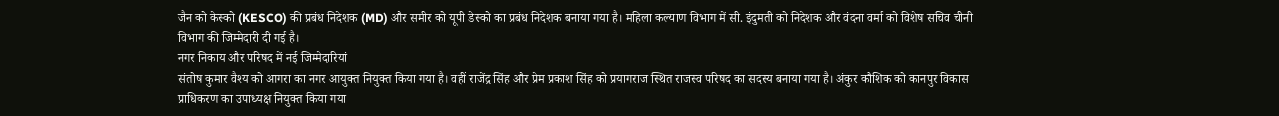जैन को केस्को (KESCO) की प्रबंध निदेशक (MD) और समीर को यूपी डेस्को का प्रबंध निदेशक बनाया गया है। महिला कल्याण विभाग में सी. इंदुमती को निदेशक और वंदना वर्मा को विशेष सचिव चीनी विभाग की जिम्मेदारी दी गई है।
नगर निकाय और परिषद में नई जिम्मेदारियां
संतोष कुमार वैश्य को आगरा का नगर आयुक्त नियुक्त किया गया है। वहीं राजेंद्र सिंह और प्रेम प्रकाश सिंह को प्रयागराज स्थित राजस्व परिषद का सदस्य बनाया गया है। अंकुर कौशिक को कानपुर विकास प्राधिकरण का उपाध्यक्ष नियुक्त किया गया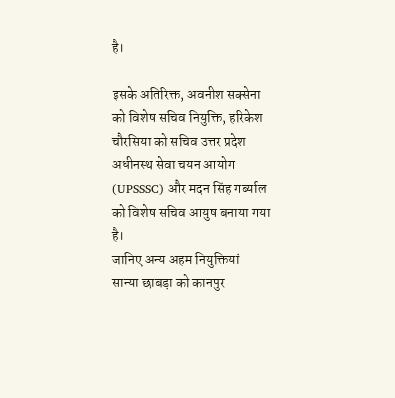है।

इसके अतिरिक्त, अवनीश सक्सेना को विशेष सचिव नियुक्ति, हरिकेश चौरसिया को सचिव उत्तर प्रदेश अधीनस्थ सेवा चयन आयोग (UPSSSC) और मदन सिंह गर्ब्याल को विशेष सचिव आयुष बनाया गया है।
जानिए अन्य अहम नियुक्तियां
सान्या छाबड़ा को कानपुर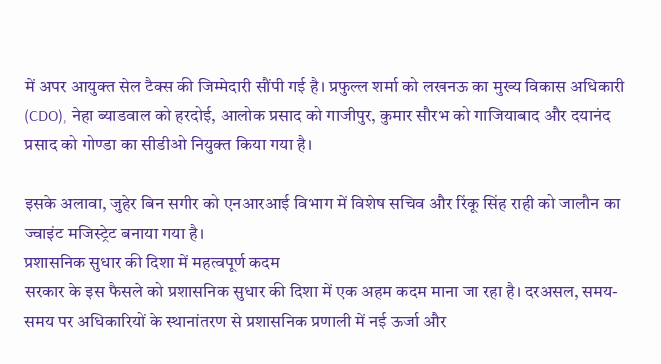में अपर आयुक्त सेल टैक्स की जिम्मेदारी सौंपी गई है। प्रफुल्ल शर्मा को लखनऊ का मुख्य विकास अधिकारी (CDO), नेहा ब्याडवाल को हरदोई, आलोक प्रसाद को गाजीपुर, कुमार सौरभ को गाजियाबाद और दयानंद प्रसाद को गोण्डा का सीडीओ नियुक्त किया गया है।

इसके अलावा, जुहेर बिन सगीर को एनआरआई विभाग में विशेष सचिव और रिंकू सिंह राही को जालौन का ज्वाइंट मजिस्ट्रेट बनाया गया है।
प्रशासनिक सुधार की दिशा में महत्वपूर्ण कदम
सरकार के इस फैसले को प्रशासनिक सुधार की दिशा में एक अहम कदम माना जा रहा है। दरअसल, समय-समय पर अधिकारियों के स्थानांतरण से प्रशासनिक प्रणाली में नई ऊर्जा और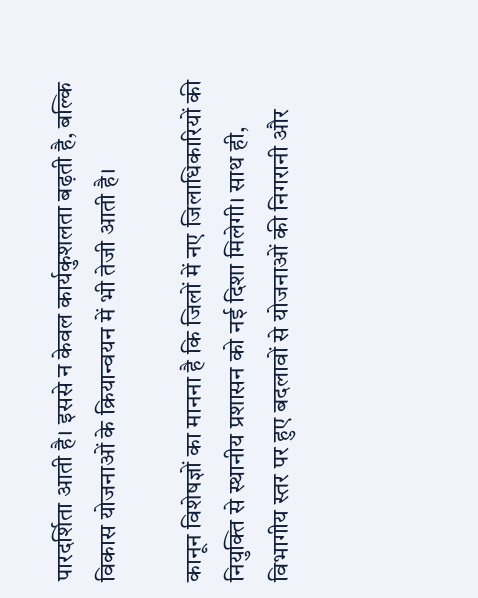पारदर्शिता आती है। इससे न केवल कार्यकुशलता बढ़ती है, बल्कि विकास योजनाओं के क्रियान्वयन में भी तेजी आती है।

कानून विशेषज्ञों का मानना है कि जिलों में नए जिलाधिकारियों की नियुक्ति से स्थानीय प्रशासन को नई दिशा मिलेगी। साथ ही, विभागीय स्तर पर हुए बदलावों से योजनाओं की निगरानी और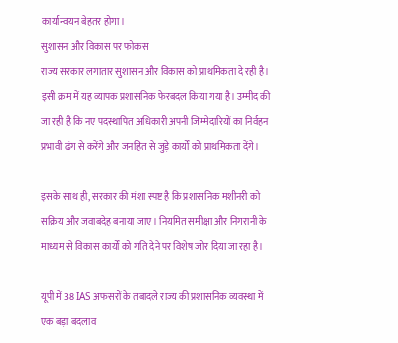कार्यान्वयन बेहतर होगा।
सुशासन और विकास पर फोकस
राज्य सरकार लगातार सुशासन और विकास को प्राथमिकता दे रही है। इसी क्रम में यह व्यापक प्रशासनिक फेरबदल किया गया है। उम्मीद की जा रही है कि नए पदस्थापित अधिकारी अपनी जिम्मेदारियों का निर्वहन प्रभावी ढंग से करेंगे और जनहित से जुड़े कार्यों को प्राथमिकता देंगे।

इसके साथ ही, सरकार की मंशा स्पष्ट है कि प्रशासनिक मशीनरी को सक्रिय और जवाबदेह बनाया जाए। नियमित समीक्षा और निगरानी के माध्यम से विकास कार्यों को गति देने पर विशेष जोर दिया जा रहा है।

यूपी में 38 IAS अफसरों के तबादले राज्य की प्रशासनिक व्यवस्था में एक बड़ा बदलाव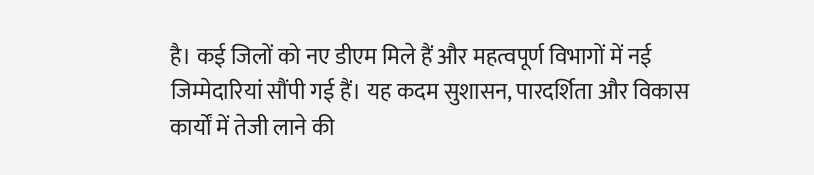है। कई जिलों को नए डीएम मिले हैं और महत्वपूर्ण विभागों में नई जिम्मेदारियां सौंपी गई हैं। यह कदम सुशासन, पारदर्शिता और विकास कार्यों में तेजी लाने की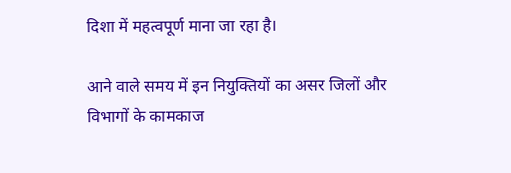दिशा में महत्वपूर्ण माना जा रहा है।

आने वाले समय में इन नियुक्तियों का असर जिलों और विभागों के कामकाज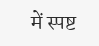में स्पष्ट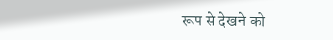रूप से देखने को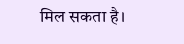मिल सकता है।